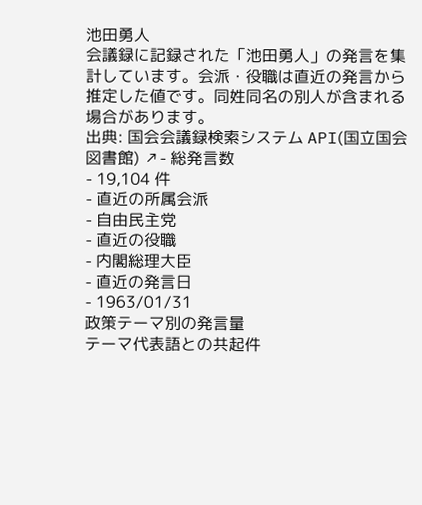池田勇人
会議録に記録された「池田勇人」の発言を集計しています。会派・役職は直近の発言から推定した値です。同姓同名の別人が含まれる場合があります。
出典: 国会会議録検索システム API(国立国会図書館) ↗- 総発言数
- 19,104 件
- 直近の所属会派
- 自由民主党
- 直近の役職
- 内閣総理大臣
- 直近の発言日
- 1963/01/31
政策テーマ別の発言量
テーマ代表語との共起件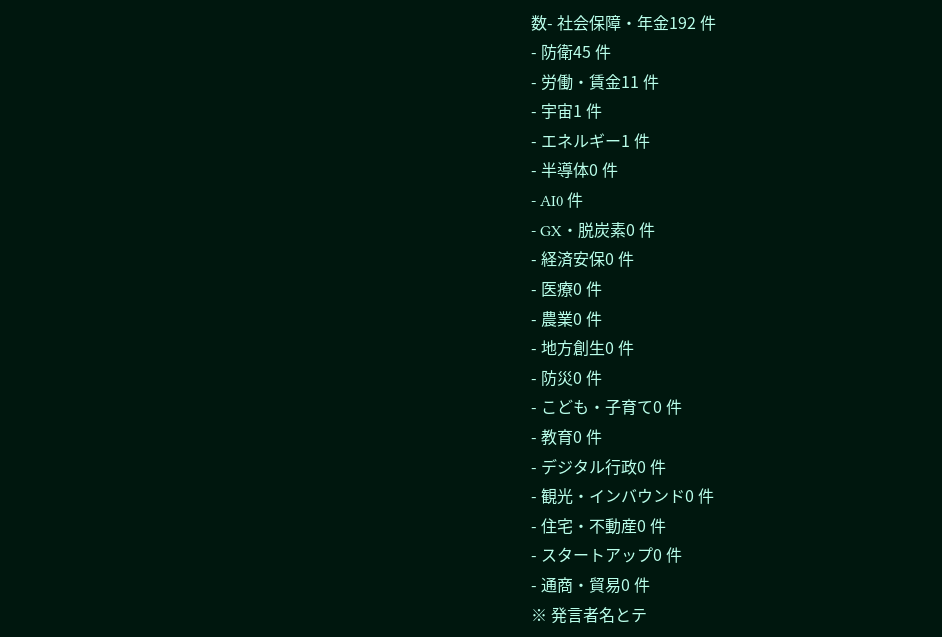数- 社会保障・年金192 件
- 防衛45 件
- 労働・賃金11 件
- 宇宙1 件
- エネルギー1 件
- 半導体0 件
- AI0 件
- GX・脱炭素0 件
- 経済安保0 件
- 医療0 件
- 農業0 件
- 地方創生0 件
- 防災0 件
- こども・子育て0 件
- 教育0 件
- デジタル行政0 件
- 観光・インバウンド0 件
- 住宅・不動産0 件
- スタートアップ0 件
- 通商・貿易0 件
※ 発言者名とテ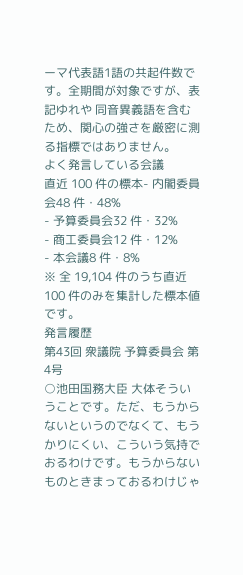ーマ代表語1語の共起件数です。全期間が対象ですが、表記ゆれや 同音異義語を含むため、関心の強さを厳密に測る指標ではありません。
よく発言している会議
直近 100 件の標本- 内閣委員会48 件・48%
- 予算委員会32 件・32%
- 商工委員会12 件・12%
- 本会議8 件・8%
※ 全 19,104 件のうち直近 100 件のみを集計した標本値です。
発言履歴
第43回 衆議院 予算委員会 第4号
○池田国務大臣 大体そういうことです。ただ、もうからないというのでなくて、もうかりにくい、こういう気持でおるわけです。もうからないものときまっておるわけじゃ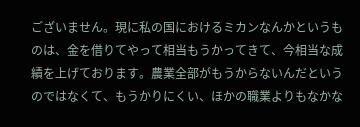ございません。現に私の国におけるミカンなんかというものは、金を借りてやって相当もうかってきて、今相当な成績を上げております。農業全部がもうからないんだというのではなくて、もうかりにくい、ほかの職業よりもなかな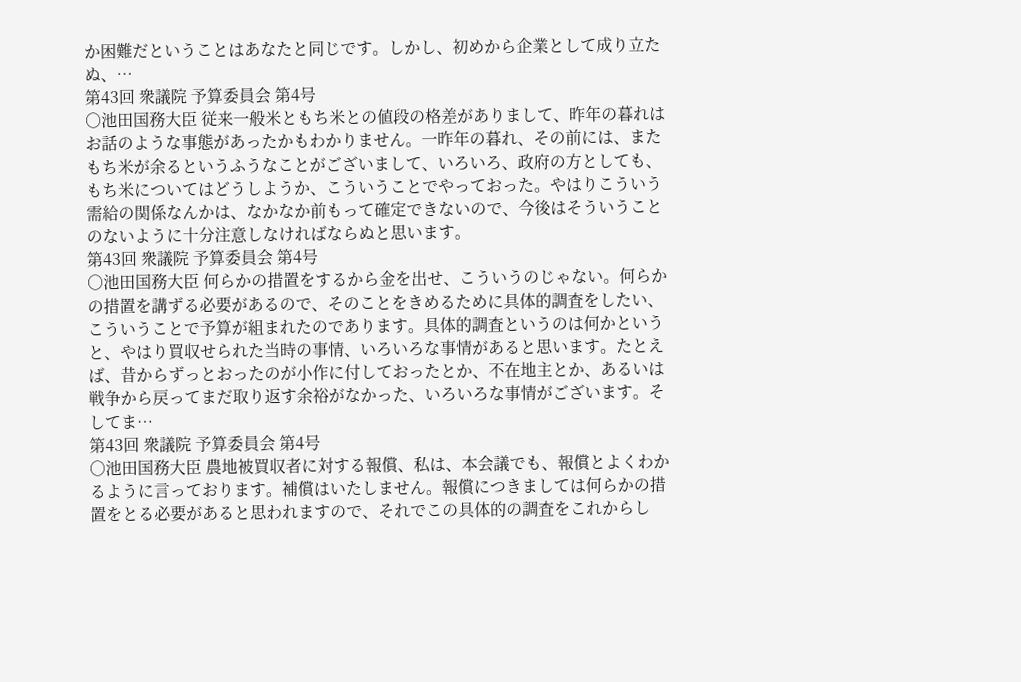か困難だということはあなたと同じです。しかし、初めから企業として成り立たぬ、…
第43回 衆議院 予算委員会 第4号
○池田国務大臣 従来一般米ともち米との値段の格差がありまして、昨年の暮れはお話のような事態があったかもわかりません。一昨年の暮れ、その前には、またもち米が余るというふうなことがございまして、いろいろ、政府の方としても、もち米についてはどうしようか、こういうことでやっておった。やはりこういう需給の関係なんかは、なかなか前もって確定できないので、今後はそういうことのないように十分注意しなければならぬと思います。
第43回 衆議院 予算委員会 第4号
○池田国務大臣 何らかの措置をするから金を出せ、こういうのじゃない。何らかの措置を講ずる必要があるので、そのことをきめるために具体的調査をしたい、こういうことで予算が組まれたのであります。具体的調査というのは何かというと、やはり買収せられた当時の事情、いろいろな事情があると思います。たとえば、昔からずっとおったのが小作に付しておったとか、不在地主とか、あるいは戦争から戻ってまだ取り返す余裕がなかった、いろいろな事情がございます。そしてま…
第43回 衆議院 予算委員会 第4号
○池田国務大臣 農地被買収者に対する報償、私は、本会議でも、報償とよくわかるように言っております。補償はいたしません。報償につきましては何らかの措置をとる必要があると思われますので、それでこの具体的の調査をこれからし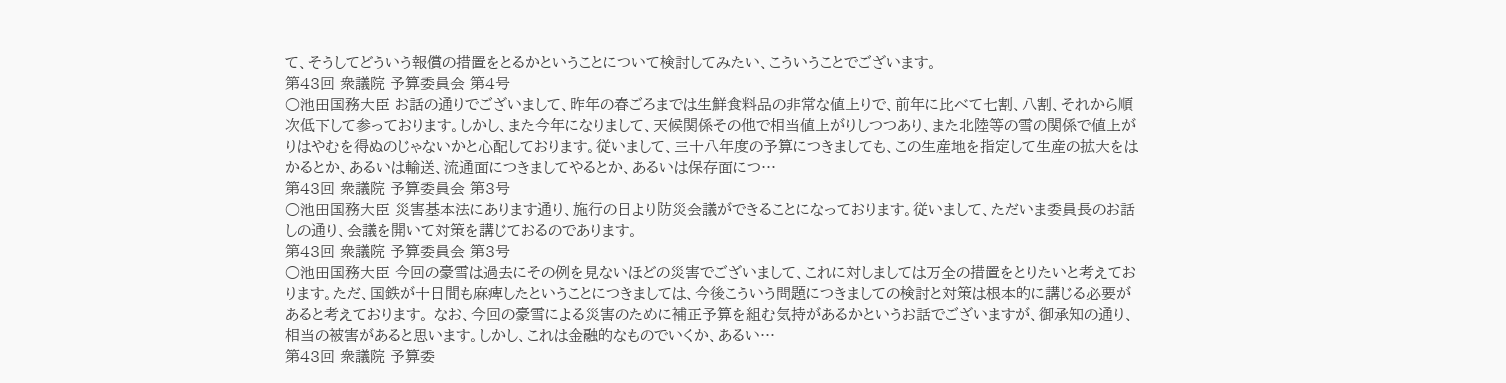て、そうしてどういう報償の措置をとるかということについて検討してみたい、こういうことでございます。
第43回 衆議院 予算委員会 第4号
○池田国務大臣 お話の通りでございまして、昨年の春ごろまでは生鮮食料品の非常な値上りで、前年に比べて七割、八割、それから順次低下して参っております。しかし、また今年になりまして、天候関係その他で相当値上がりしつつあり、また北陸等の雪の関係で値上がりはやむを得ぬのじゃないかと心配しております。従いまして、三十八年度の予算につきましても、この生産地を指定して生産の拡大をはかるとか、あるいは輸送、流通面につきましてやるとか、あるいは保存面につ…
第43回 衆議院 予算委員会 第3号
○池田国務大臣 災害基本法にあります通り、施行の日より防災会議ができることになっております。従いまして、ただいま委員長のお話しの通り、会議を開いて対策を講じておるのであります。
第43回 衆議院 予算委員会 第3号
○池田国務大臣 今回の豪雪は過去にその例を見ないほどの災害でございまして、これに対しましては万全の措置をとりたいと考えております。ただ、国鉄が十日間も麻痺したということにつきましては、今後こういう問題につきましての検討と対策は根本的に講じる必要があると考えております。 なお、今回の豪雪による災害のために補正予算を組む気持があるかというお話でございますが、御承知の通り、相当の被害があると思います。しかし、これは金融的なものでいくか、あるい…
第43回 衆議院 予算委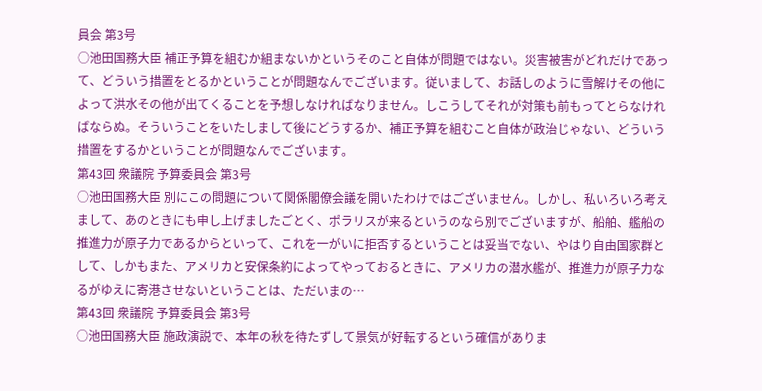員会 第3号
○池田国務大臣 補正予算を組むか組まないかというそのこと自体が問題ではない。災害被害がどれだけであって、どういう措置をとるかということが問題なんでございます。従いまして、お話しのように雪解けその他によって洪水その他が出てくることを予想しなければなりません。しこうしてそれが対策も前もってとらなければならぬ。そういうことをいたしまして後にどうするか、補正予算を組むこと自体が政治じゃない、どういう措置をするかということが問題なんでございます。
第43回 衆議院 予算委員会 第3号
○池田国務大臣 別にこの問題について関係閣僚会議を開いたわけではございません。しかし、私いろいろ考えまして、あのときにも申し上げましたごとく、ポラリスが来るというのなら別でございますが、船舶、艦船の推進力が原子力であるからといって、これを一がいに拒否するということは妥当でない、やはり自由国家群として、しかもまた、アメリカと安保条約によってやっておるときに、アメリカの潜水艦が、推進力が原子力なるがゆえに寄港させないということは、ただいまの…
第43回 衆議院 予算委員会 第3号
○池田国務大臣 施政演説で、本年の秋を待たずして景気が好転するという確信がありま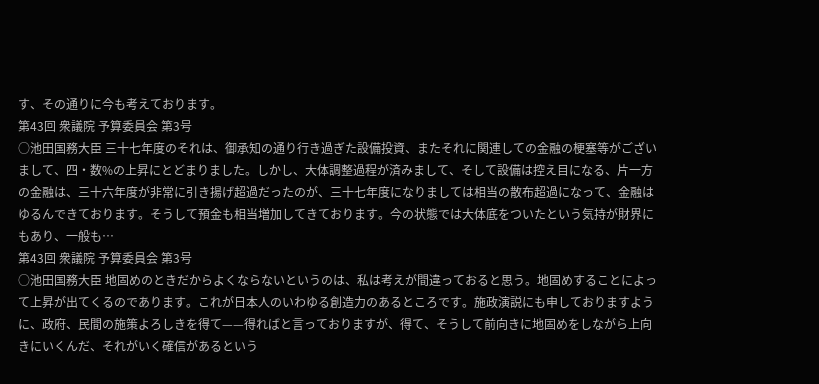す、その通りに今も考えております。
第43回 衆議院 予算委員会 第3号
○池田国務大臣 三十七年度のそれは、御承知の通り行き過ぎた設備投資、またそれに関連しての金融の梗塞等がございまして、四・数%の上昇にとどまりました。しかし、大体調整過程が済みまして、そして設備は控え目になる、片一方の金融は、三十六年度が非常に引き揚げ超過だったのが、三十七年度になりましては相当の散布超過になって、金融はゆるんできております。そうして預金も相当増加してきております。今の状態では大体底をついたという気持が財界にもあり、一般も…
第43回 衆議院 予算委員会 第3号
○池田国務大臣 地固めのときだからよくならないというのは、私は考えが間違っておると思う。地固めすることによって上昇が出てくるのであります。これが日本人のいわゆる創造力のあるところです。施政演説にも申しておりますように、政府、民間の施策よろしきを得て——得ればと言っておりますが、得て、そうして前向きに地固めをしながら上向きにいくんだ、それがいく確信があるという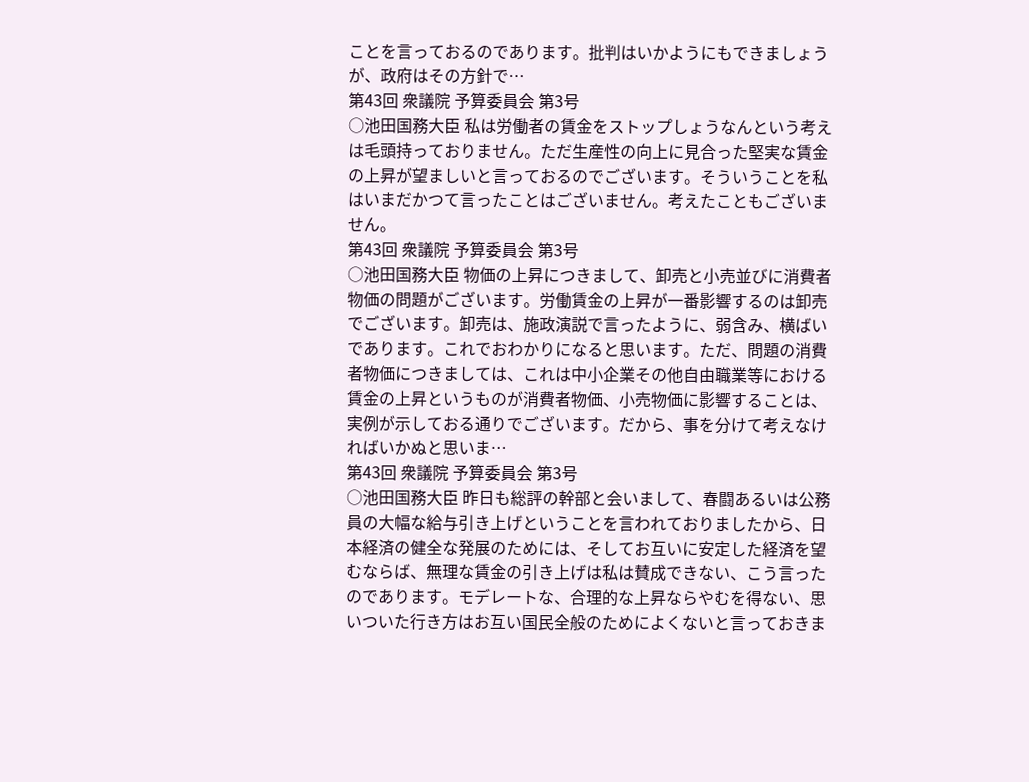ことを言っておるのであります。批判はいかようにもできましょうが、政府はその方針で…
第43回 衆議院 予算委員会 第3号
○池田国務大臣 私は労働者の賃金をストップしょうなんという考えは毛頭持っておりません。ただ生産性の向上に見合った堅実な賃金の上昇が望ましいと言っておるのでございます。そういうことを私はいまだかつて言ったことはございません。考えたこともございません。
第43回 衆議院 予算委員会 第3号
○池田国務大臣 物価の上昇につきまして、卸売と小売並びに消費者物価の問題がございます。労働賃金の上昇が一番影響するのは卸売でございます。卸売は、施政演説で言ったように、弱含み、横ばいであります。これでおわかりになると思います。ただ、問題の消費者物価につきましては、これは中小企業その他自由職業等における賃金の上昇というものが消費者物価、小売物価に影響することは、実例が示しておる通りでございます。だから、事を分けて考えなければいかぬと思いま…
第43回 衆議院 予算委員会 第3号
○池田国務大臣 昨日も総評の幹部と会いまして、春闘あるいは公務員の大幅な給与引き上げということを言われておりましたから、日本経済の健全な発展のためには、そしてお互いに安定した経済を望むならば、無理な賃金の引き上げは私は賛成できない、こう言ったのであります。モデレートな、合理的な上昇ならやむを得ない、思いついた行き方はお互い国民全般のためによくないと言っておきま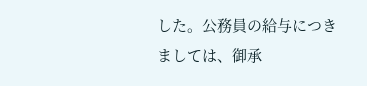した。公務員の給与につきましては、御承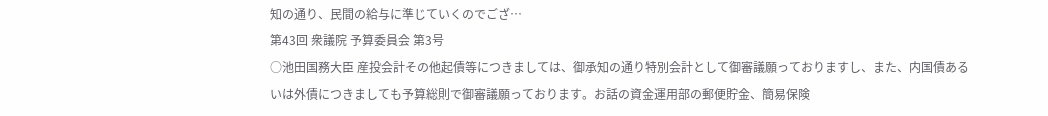知の通り、民間の給与に準じていくのでござ…
第43回 衆議院 予算委員会 第3号
○池田国務大臣 産投会計その他起債等につきましては、御承知の通り特別会計として御審議願っておりますし、また、内国債あるいは外債につきましても予算総則で御審議願っております。お話の資金運用部の郵便貯金、簡易保険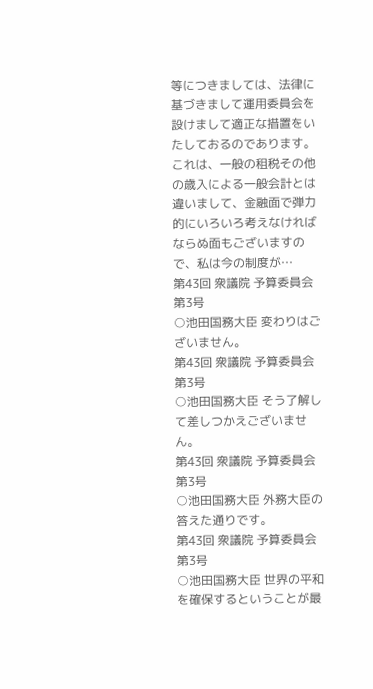等につきましては、法律に基づきまして運用委員会を設けまして適正な措置をいたしておるのであります。これは、一般の租税その他の歳入による一般会計とは違いまして、金融面で弾力的にいろいろ考えなければならぬ面もございますので、私は今の制度が…
第43回 衆議院 予算委員会 第3号
○池田国務大臣 変わりはございません。
第43回 衆議院 予算委員会 第3号
○池田国務大臣 そう了解して差しつかえございません。
第43回 衆議院 予算委員会 第3号
○池田国務大臣 外務大臣の答えた通りです。
第43回 衆議院 予算委員会 第3号
○池田国務大臣 世界の平和を確保するということが最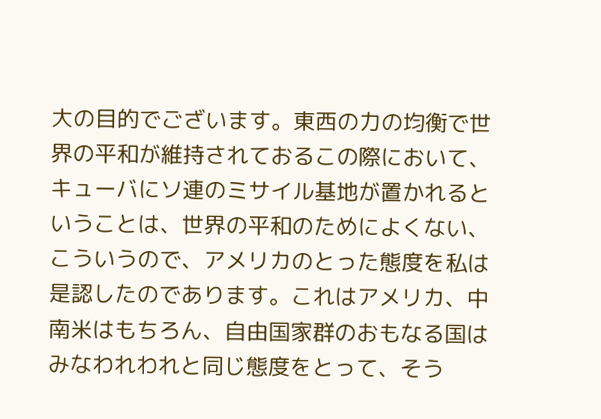大の目的でございます。東西の力の均衡で世界の平和が維持されておるこの際において、キューバにソ連のミサイル基地が置かれるということは、世界の平和のためによくない、こういうので、アメリカのとった態度を私は是認したのであります。これはアメリカ、中南米はもちろん、自由国家群のおもなる国はみなわれわれと同じ態度をとって、そう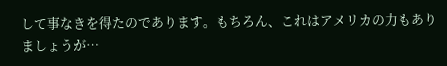して事なきを得たのであります。もちろん、これはアメリカの力もありましょうが…